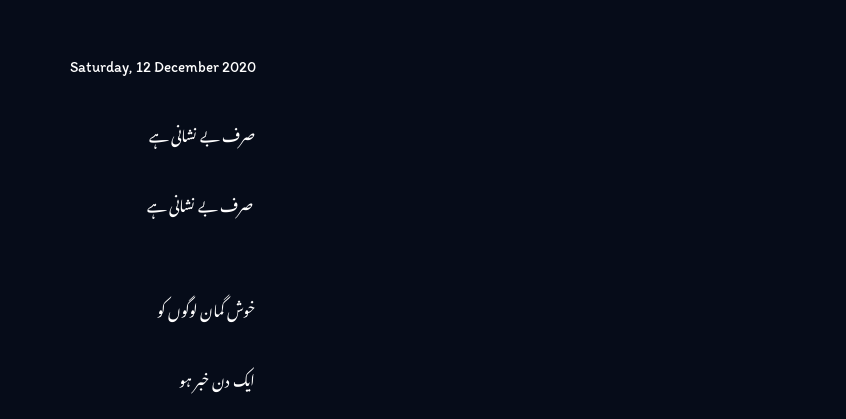Saturday, 12 December 2020

صرف بے نشانی ہے

 صرف بے نشانی ہے


خوش گمان لوگوں کو

ایک دن خبر ہو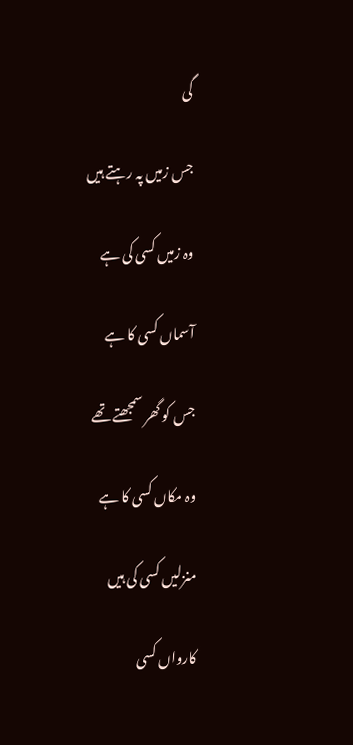گی

جس زمیں پہ رہتے ہیں

وہ زمیں کسی کی ہے

آسماں کسی کا ہے

جس کو گھر سمجھتے تھے

وہ مکاں کسی کا ہے

منزلیں کسی کی ہیں

کارواں کسی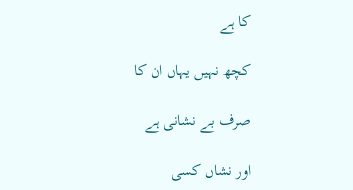کا ہے

کچھ نہیں یہاں ان کا

صرف بے نشانی ہے

اور نشاں کسی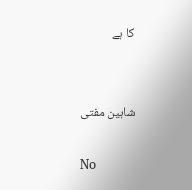کا ہے


شاہین مفتی

No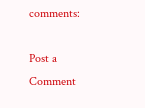comments:

Post a Comment